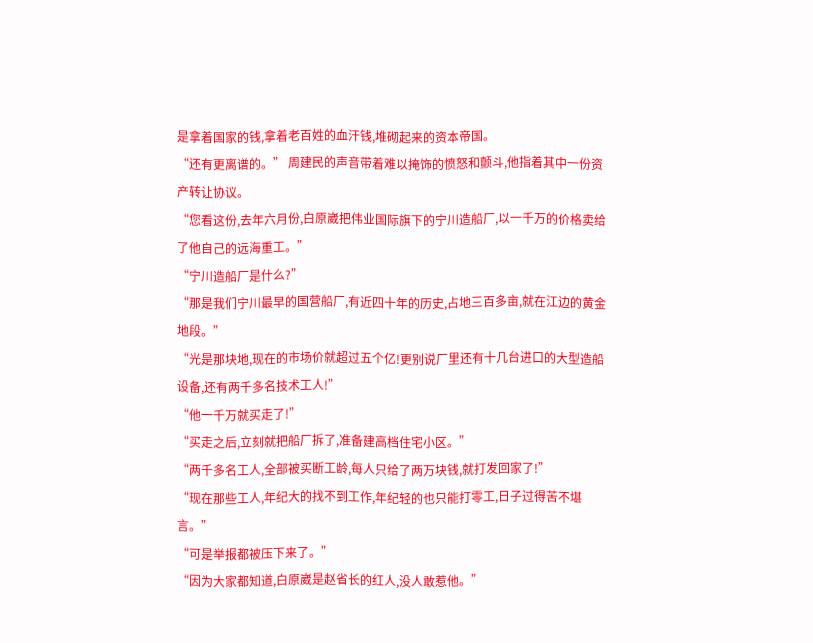是拿着国家的钱,拿着老百姓的血汗钱,堆砌起来的资本帝国。
“还有更离谱的。” 周建民的声音带着难以掩饰的愤怒和颤斗,他指着其中一份资产转让协议。
“您看这份,去年六月份,白原崴把伟业国际旗下的宁川造船厂,以一千万的价格卖给了他自己的远海重工。”
“宁川造船厂是什么?”
“那是我们宁川最早的国营船厂,有近四十年的历史,占地三百多亩,就在江边的黄金地段。”
“光是那块地,现在的市场价就超过五个亿!更别说厂里还有十几台进口的大型造船设备,还有两千多名技术工人!”
“他一千万就买走了!”
“买走之后,立刻就把船厂拆了,准备建高档住宅小区。”
“两千多名工人,全部被买断工龄,每人只给了两万块钱,就打发回家了!”
“现在那些工人,年纪大的找不到工作,年纪轻的也只能打零工,日子过得苦不堪言。”
“可是举报都被压下来了。”
“因为大家都知道,白原崴是赵省长的红人,没人敢惹他。”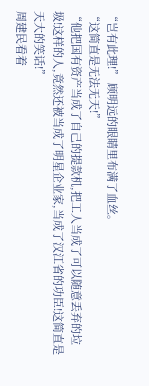“岂有此理!” 顾明远的眼睛里布满了血丝。
“这简直是无法无天!”
“他把国有资产当成了自己的提款机,把工人当成了可以随意丢弃的垃圾!这样的人,竟然还被当成了明星企业家,当成了汉江省的功臣!这简直是天大的笑话!”
周建民看着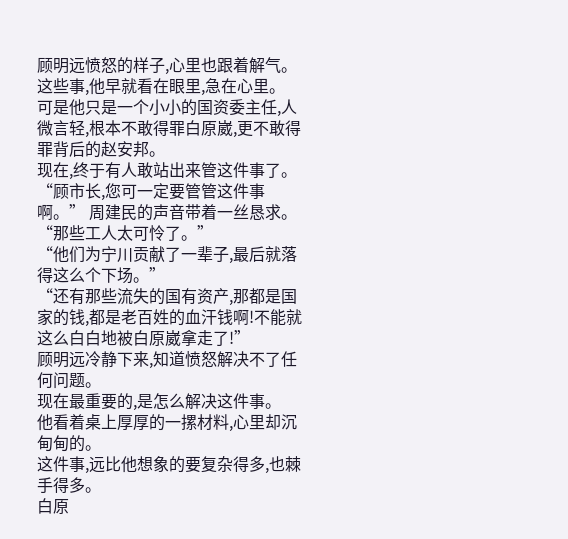顾明远愤怒的样子,心里也跟着解气。
这些事,他早就看在眼里,急在心里。
可是他只是一个小小的国资委主任,人微言轻,根本不敢得罪白原崴,更不敢得罪背后的赵安邦。
现在,终于有人敢站出来管这件事了。
“顾市长,您可一定要管管这件事啊。” 周建民的声音带着一丝恳求。
“那些工人太可怜了。”
“他们为宁川贡献了一辈子,最后就落得这么个下场。”
“还有那些流失的国有资产,那都是国家的钱,都是老百姓的血汗钱啊!不能就这么白白地被白原崴拿走了!”
顾明远冷静下来,知道愤怒解决不了任何问题。
现在最重要的,是怎么解决这件事。
他看着桌上厚厚的一摞材料,心里却沉甸甸的。
这件事,远比他想象的要复杂得多,也棘手得多。
白原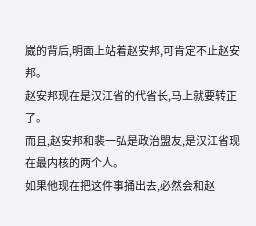崴的背后,明面上站着赵安邦,可肯定不止赵安邦。
赵安邦现在是汉江省的代省长,马上就要转正了。
而且,赵安邦和裴一弘是政治盟友,是汉江省现在最内核的两个人。
如果他现在把这件事捅出去,必然会和赵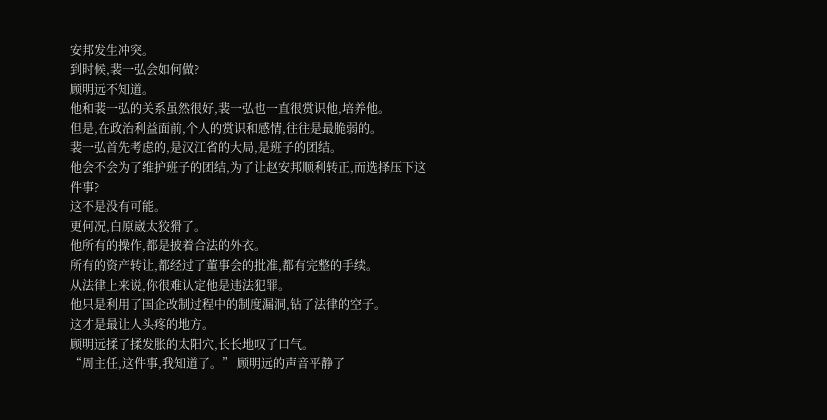安邦发生冲突。
到时候,裴一弘会如何做?
顾明远不知道。
他和裴一弘的关系虽然很好,裴一弘也一直很赏识他,培养他。
但是,在政治利益面前,个人的赏识和感情,往往是最脆弱的。
裴一弘首先考虑的,是汉江省的大局,是班子的团结。
他会不会为了维护班子的团结,为了让赵安邦顺利转正,而选择压下这件事?
这不是没有可能。
更何况,白原崴太狡猾了。
他所有的操作,都是披着合法的外衣。
所有的资产转让,都经过了董事会的批准,都有完整的手续。
从法律上来说,你很难认定他是违法犯罪。
他只是利用了国企改制过程中的制度漏洞,钻了法律的空子。
这才是最让人头疼的地方。
顾明远揉了揉发胀的太阳穴,长长地叹了口气。
“周主任,这件事,我知道了。” 顾明远的声音平静了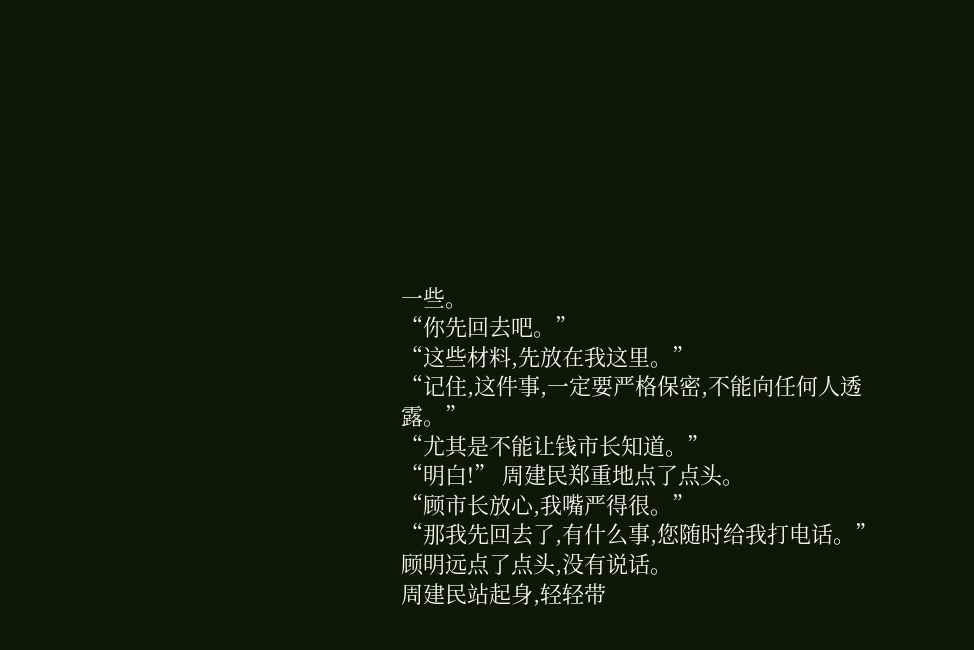一些。
“你先回去吧。”
“这些材料,先放在我这里。”
“记住,这件事,一定要严格保密,不能向任何人透露。”
“尤其是不能让钱市长知道。”
“明白!” 周建民郑重地点了点头。
“顾市长放心,我嘴严得很。”
“那我先回去了,有什么事,您随时给我打电话。”
顾明远点了点头,没有说话。
周建民站起身,轻轻带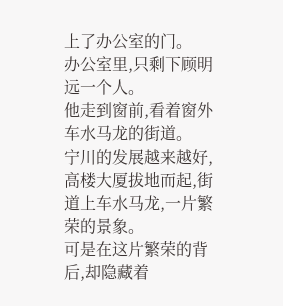上了办公室的门。
办公室里,只剩下顾明远一个人。
他走到窗前,看着窗外车水马龙的街道。
宁川的发展越来越好,高楼大厦拔地而起,街道上车水马龙,一片繁荣的景象。
可是在这片繁荣的背后,却隐藏着